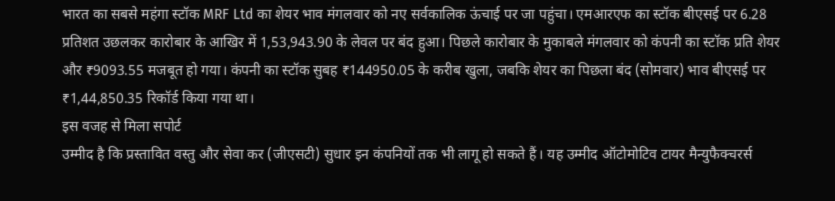भारत का सबसे महंगा स्टॉक MRF Ltd का शेयर भाव मंगलवार को नए सर्वकालिक ऊंचाई पर जा पहुंचा। एमआरएफ का स्टॉक बीएसई पर 6.28 प्रतिशत उछलकर कारोबार के आखिर में 1,53,943.90 के लेवल पर बंद हुआ। पिछले कारोबार के मुकाबले मंगलवार को कंपनी का स्टॉक प्रति शेयर और ₹9093.55 मजबूत हो गया। कंपनी का स्टॉक सुबह ₹144950.05 के करीब खुला, जबकि शेयर का पिछला बंद (सोमवार) भाव बीएसई पर ₹1,44,850.35 रिकॉर्ड किया गया था।
इस वजह से मिला सपोर्ट
उम्मीद है कि प्रस्तावित वस्तु और सेवा कर (जीएसटी) सुधार इन कंपनियों तक भी लागू हो सकते हैं। यह उम्मीद ऑटोमोटिव टायर मैन्युफैक्चरर्स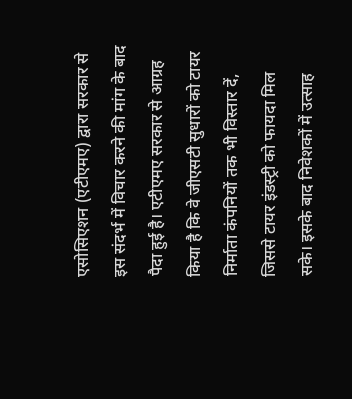एसोसिएशन (एटीएमए) द्वारा सरकार से इस संदर्भ में विचार करने की मांग के बाद पैदा हुई है। एटीएमए सरकार से आग्रह किया है कि वे जीएसटी सुधारों को टायर निर्माता कंपनियों तक भी विस्तार दें, जिससे टायर इंडस्ट्री को फायदा मिल सके। इसके बाद निवेशकों में उत्साह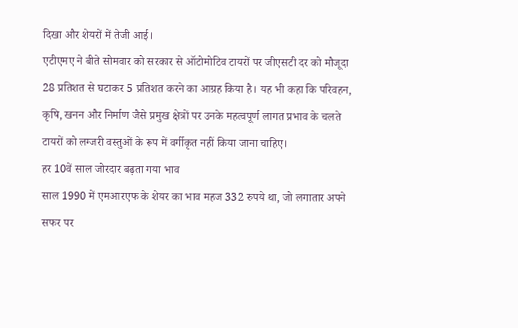दिखा और शेयरों में तेजी आई।
एटीएमए ने बीते सोमवार को सरकार से ऑटोमोटिव टायरों पर जीएसटी दर को मौजूदा 28 प्रतिशत से घटाकर 5 प्रतिशत करने का आग्रह किया है। यह भी कहा कि परिवहन, कृषि, खनन और निर्माण जैसे प्रमुख क्षेत्रों पर उनके महत्वपूर्ण लागत प्रभाव के चलते टायरों को लग्जरी वस्तुओं के रूप में वर्गीकृत नहीं किया जाना चाहिए।
हर 10वें साल जोरदार बढ़ता गया भाव
साल 1990 में एमआरएफ के शेयर का भाव महज 332 रुपये था, जो लगातार अपने सफर पर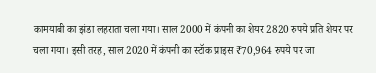कामयाबी का झंडा लहराता चला गया। साल 2000 में कंपनी का शेयर 2820 रुपये प्रति शेयर पर चला गया। इसी तरह, साल 2020 में कंपनी का स्टॉक प्राइस ₹70,964 रुपये पर जा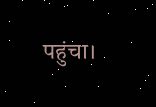पहुंचा।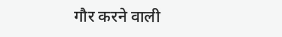गौर करने वाली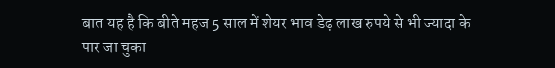बात यह है कि बीते महज 5 साल में शेयर भाव डेढ़ लाख रुपये से भी ज्यादा के पार जा चुका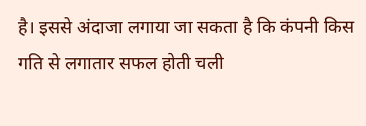है। इससे अंदाजा लगाया जा सकता है कि कंपनी किस गति से लगातार सफल होती चली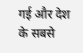गई और देश के सबसे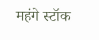महंगे स्टॉक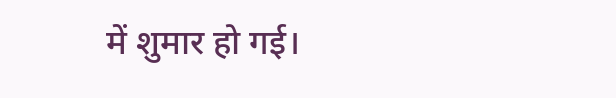में शुमार हो गई।